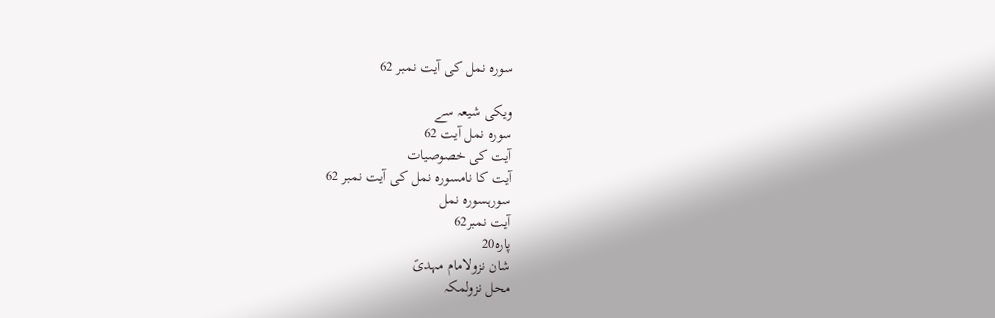سورہ نمل کی آیت نمبر 62

ویکی شیعہ سے
سورہ نمل آیت 62
آیت کی خصوصیات
آیت کا نامسورہ نمل کی آیت نمبر 62
سورہسورہ نمل
آیت نمبر62
پارہ20
شان نزولامام مہدیؑ
محل نزولمکہ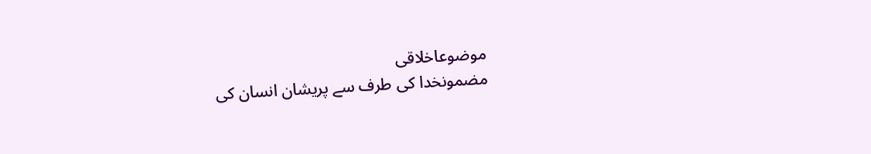موضوعاخلاقی
مضمونخدا کی طرف سے پریشان انسان کی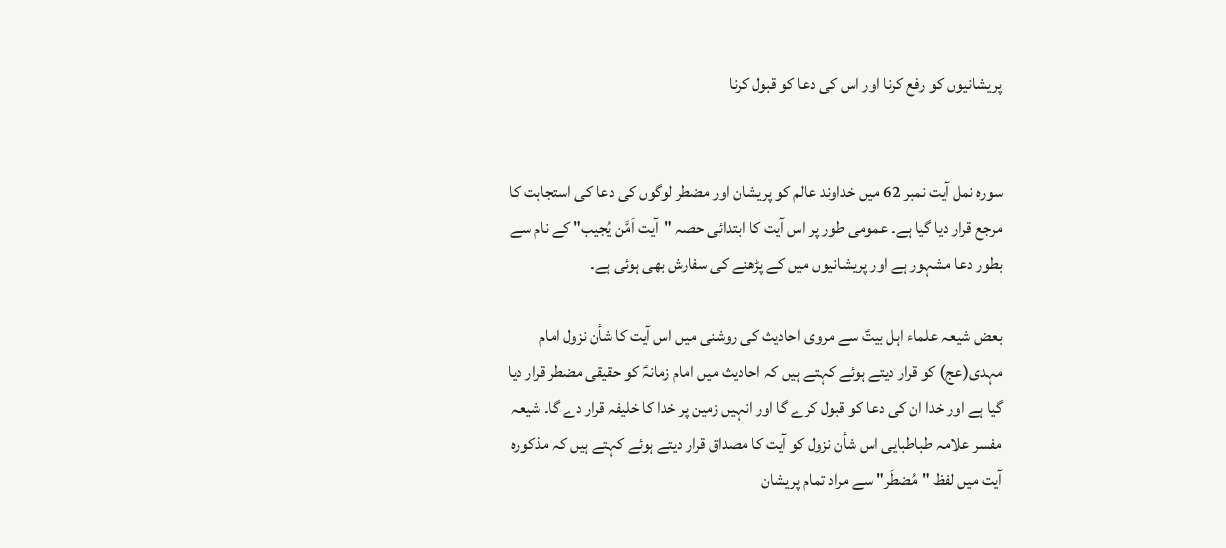پریشانیوں کو رفع کرنا اور اس کی دعا کو قبول کرنا


سورہ نمل آیت نمبر 62 میں خداوند عالم کو پریشان اور مضطر لوگوں کی دعا کی استجابت کا مرجع قرار دیا گیا ہے۔ عمومی طور پر اس آیت کا ابتدائی حصہ "آیت اَمَّن یُجیب" کے نام سے بطور دعا مشہور ہے اور پریشانیوں میں کے پڑھنے کی سفارش بھی ہوئی ہے۔

بعض شیعہ علماء اہل‌ بیتؑ سے مروی احادیث کی روشنی میں اس آیت کا شأن نزول امام مہدی(عج) کو قرار دیتے ہوئے کہتے ہیں کہ احادیث میں امام زمانہؑ کو حقیقی مضطر قرار دیا گیا ہے اور خدا ان کی دعا کو قبول کرے گا اور انہیں زمین پر خدا کا خلیفہ قرار دے گا۔ شیعہ مفسر علامہ طباطبایی اس شأن نزول کو آیت کا مصداق قرار دیتے ہوئے کہتے ہیں کہ مذکورہ آیت میں لفظ "مُضطَر" سے مراد تمام پریشان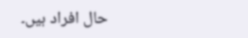حال افراد ہیں۔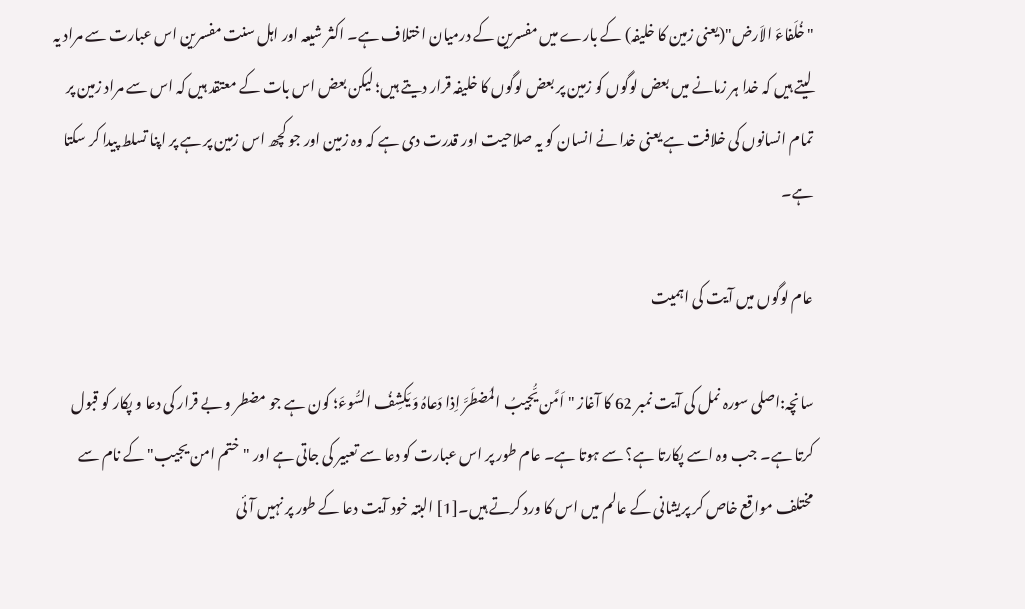"خُلَفاءَ الاَرض"(یعنی زمین کا خلیفہ) کے بارے میں مفسرین کے درمیان اختلاف ہے۔ اکثر شیعہ اور اہل سنت مفسرین اس عبارت سے مراد یہ لیتے ہیں کہ خدا ہر زمانے میں بعض لوگوں کو زمین پر بعض لوگوں کا خلیفہ قرار دیتے ہیں؛ لیکن بعض اس بات کے معتقد ہیں کہ اس سے مراد زمین پر تمام انسانوں کی خلافت ہے یعنی خدا نے انسان کو یہ صلاحیت اور قدرت دی ہے کہ وہ زمین اور جو کچھ اس زمین پر ہے پر اپنا تسلط پیدا کر سکتا ہے۔

عام لوگوں میں آیت کی اہمیت

سانچہ:اصلی سورہ نمل کی آیت نمبر 62 کا آغاز "اَمَّن یُّجیبُ المُضطَرَّ اِذا دَعاہُ وَ یَکشِفُ السُّوءَ؛ کون ہے جو مضطر و بے قرار کی دعا و پکار کو قبول کرتا ہے۔ جب وہ اسے پکارتا ہے؟ سے ہوتا ہے۔ عام طور پر اس عبارت کو دعا سے تعبیر کی جاتی ہے اور "ختم امن یجیب" کے نام سے مختلف مواقع خاص کر پریشانی کے عالم میں اس کا ورد کرتے ہیں۔[1] البتہ خود آیت دعا کے طور پر نہیں آئی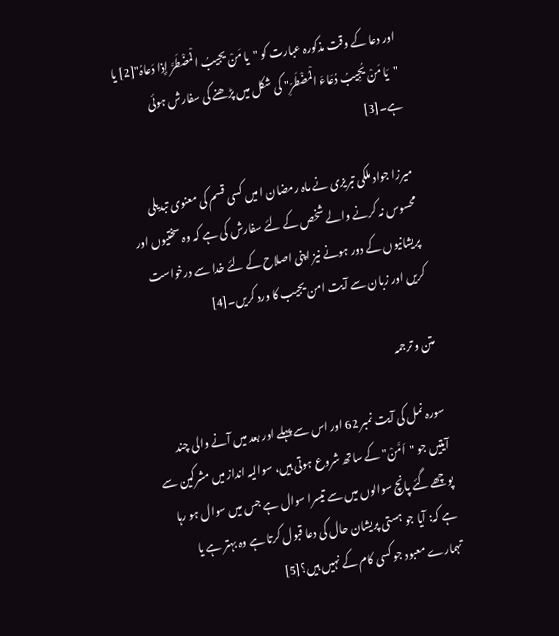اور دعا کے وقت مذکورہ عبارت کو "یا مَنْ یجیبُ الْمُضْطَرَّ إِذا دَعاہُ"[2] یا "يَا مَنْ يُجِيبُ دُعَاءَ الْمُضْطَرِّ" کی شکل میں پڑھنے کی سفارش ہوئی ہے۔[3]

میرزا جواد ملکی تبریزی نے ماہ رمضان ا میں کسی قسم کی معنوی تبدیلی محسوس نہ کرنے والے شخص کے لئے سفارش کی ہے کہ وہ سختیوں اور پریشانیوں کے دور ہونے نیز اپنی اصلاح کے لئے خدا سے درخواست کریں اور زبان سے آیت امن یجیب کا ورد کریں۔[4]

متن و ترجمہ

سورہ نمل کی آیت نمبر 62 اور اس سے پہلے اور بعد میں آنے والی چند آیتیں جو "اَمَّنْ" کے ساتھ شروع ہوتی ہیں، سوالیہ انداز میں مشرکین سے پوچھے گئے پانچ سوالوں میں سے تیسرا سوال ہے جس میں سوال ہو رہا ہے کہ: آیا جو ہستی پریشان حال کی دعا قبول کرتا ہے وہ بہتر ہے یا تہمارے معبود جو کسی کام کے نہیں ہیں؟[5]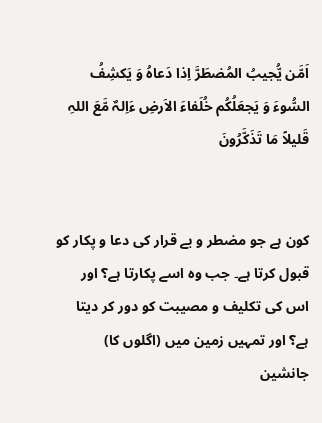اَمَّن یُّجیبُ المُضطَرَّ اِذا دَعاہُ وَ یَکشِفُ السُّوءَ وَ یَجعَلُکُم خُلَفاءَ الاَرضِ ءَاِلہٌ مَّعَ اللہِ قَلیلاً مَا تَذَکَّرُونَ


کون ہے جو مضطر و بے قرار کی دعا و پکار کو قبول کرتا ہے۔ جب وہ اسے پکارتا ہے؟ اور اس کی تکلیف و مصیبت کو دور کر دیتا ہے؟ اور تمہیں زمین میں (اگلوں کا) جانشین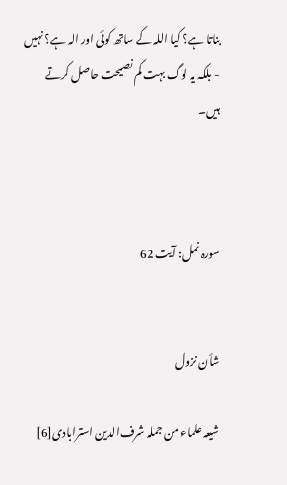بناتا ہے؟ کیا اللہ کے ساتھ کوئی اور الہ ہے؟ نہیں - بلکہ یہ لوگ بہت کم نصیحت حاصل کرتے ہیں۔



سورہ نمل: آیت 62


شأن نزول

شیعہ علماء من جملہ شرف‌الدین استرابادی[6]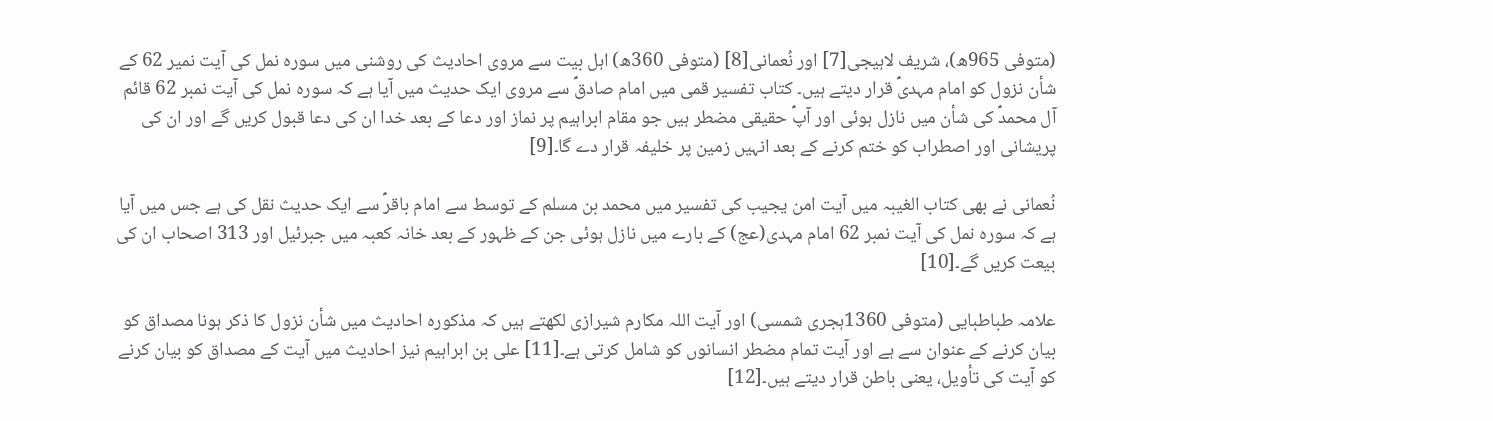(متوفی 965ھ)، شریف لاہیجی[7] اور نُعمانی[8] (متوفی 360ھ) اہل‌ بیت سے مروی احادیث کی روشنی میں سورہ نمل کی آیت نمیر 62 کے شأن نزول کو امام مہدیؑ قرار دیتے ہیں۔ کتاب تفسیر قمی میں امام صادقؑ سے مروی ایک حدیث میں آیا ہے کہ سورہ نمل کی آیت نمبر 62 قائم آل محمدؑ کی شأن میں نازل ہوئی اور آپؑ حقیقی مضطر ہیں جو مقام ابراہیم پر نماز اور دعا کے بعد خدا ان کی دعا قبول کریں گے اور ان کی پریشانی اور اصطراب کو ختم کرنے کے بعد انہیں زمین پر خلیفہ قرار دے گا۔[9]

نُعمانی نے بھی کتاب الغیبہ میں آیت امن یجیب کی تفسیر میں محمد بن مسلم کے توسط سے امام باقرؑ سے ایک حدیث نقل کی ہے جس میں آیا ہے کہ سورہ نمل کی آیت نمبر 62 امام مہدی(عج) کے بارے میں نازل ہوئی جن کے ظہور کے بعد خانہ کعبہ میں جبرئیل اور 313 اصحاب ان کی بیعت کریں گے۔[10]

علامہ طباطبایی (متوفی 1360ہجری شمسی) اور آیت اللہ مکارم شیرازی لکھتے ہیں کہ مذکورہ احادیث میں شأن نزول کا ذکر ہونا مصداق کو بیان کرنے کے عنوان سے ہے اور آیت تمام مضطر انسانوں کو شامل کرتی ہے۔[11] علی بن ابراہیم نیز احادیث میں آیت کے مصداق کو بیان کرنے کو آیت کی تأویل، یعنی باطن قرار دیتے ہیں۔[12]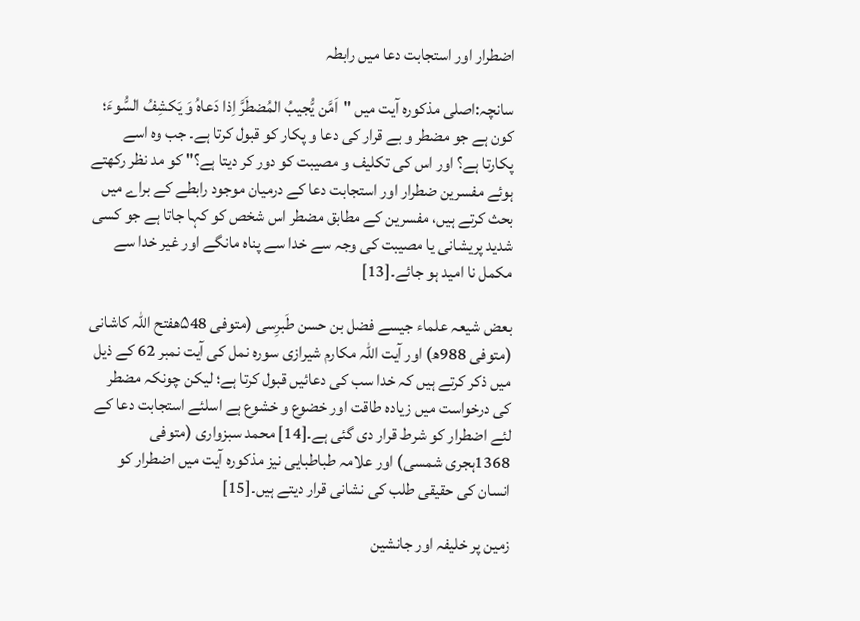اضطرار اور استجابت دعا میں رابطہ

سانچہ:اصلی مذکورہ آیت میں "اَمَّن یُّجیبُ المُضطَرَّ اِذا دَعاہُ وَ یَکشِفُ السُّوءَ؛ کون ہے جو مضطر و بے قرار کی دعا و پکار کو قبول کرتا ہے۔ جب وہ اسے پکارتا ہے؟ اور اس کی تکلیف و مصیبت کو دور کر دیتا ہے؟" کو مد نظر رکھتے ہوئے مفسرین ضطرار اور استجابت دعا کے درمیان موجود رابطے کے براے میں بحث کرتے ہیں، مفسرین کے مطابق مضطر اس شخص کو کہا جاتا ہے جو کسی شدید پریشانی یا مصیبت کی وجہ سے خدا سے پناہ مانگے اور غیر خدا سے مکمل نا امید ہو جائے۔[13]

بعض شیعہ علماء جیسے فضل بن حسن طَبرِسی (متوفی ۵48ھفتح‌ اللہ کاشانی (متوفی 988ھ) اور آیت اللہ مکارم شیرازی سورہ نمل کی آیت نمبر 62 کے ذیل میں ذکر کرتے ہیں کہ خدا سب کی دعائیں قبول کرتا ہے؛ لیکن چونکہ مضطر کی درخواست میں زیادہ طاقت اور خضوع و خشوع ہے اسلئے استجابت دعا کے لئے اضطرار کو شرط قرار دی گئی ہے۔[14] محمد سبزواری (متوفی 1368ہجری شمسی) اور علامہ طباطبایی نیز مذکورہ آیت میں اضطرار کو انسان کی حقیقی طلب کی نشانی قرار دیتے ہیں۔[15]

زمین پر خلیفہ اور جانشین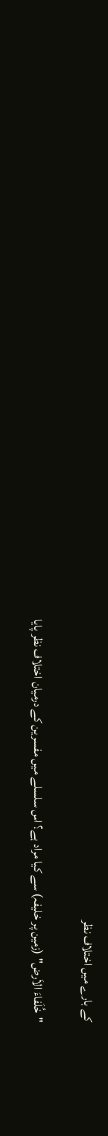کے بارے میں اختلاف نظر

"خُلَفاءَ الاَرض" (زمین پر خلیفہ) سے کیا مراد ہے؟ اس سلسلے میں مفسرین کے درمیان اختلاف نظر پایا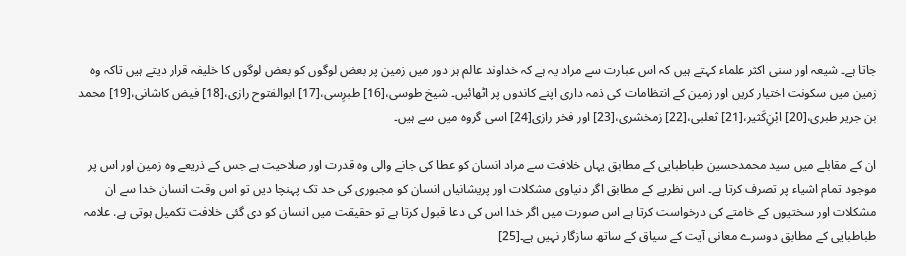جاتا ہے۔ شیعہ اور سنی اکثر علماء کہتے ہیں کہ اس عبارت سے مراد یہ ہے کہ خداوند عالم ہر دور میں زمین پر بعض لوگوں کو بعض لوگوں کا خلیفہ قرار دیتے ہیں تاکہ وہ زمین میں سکونت اختیار کریں اور زمین کے انتظامات کی ذمہ داری اپنے کاندوں پر اٹھائیں۔ شیخ طوسی،[16] طبرِسی،[17] ابوالفتوح رازی،[18] فیض کاشانی،[19] محمد بن جریر طبری،[20] ابْنِ‌کَثیر،[21] ثعلبی،[22] زمخشری،[23] اور فخر رازی[24] اسی گروه میں سے ہیں۔

ان کے مقابلے میں سید محمدحسین طباطبایی کے مطابق یہاں خلافت سے مراد انسان کو عطا کی جانے والی وہ قدرت اور صلاحیت ہے جس کے ذریعے وہ زمین اور اس پر موجود تمام اشیاء پر تصرف کرتا ہے۔ اس نظریے کے مطابق اگر دنیاوی مشکلات اور پریشانیاں انسان کو مجبوری کی حد تک پہنچا دیں تو اس وقت انسان خدا سے ان مشکلات اور سختیوں کے خامتے کی درخواست کرتا ہے اس صورت میں اگر خدا اس کی دعا قبول کرتا ہے تو حقیقت میں انسان کو دی گئی خلافت تکمیل ہوتی ہے. علامہ طباطبایی کے مطابق دوسرے معانی آیت کے سیاق کے ساتھ سازگار نہیں ہے۔[25]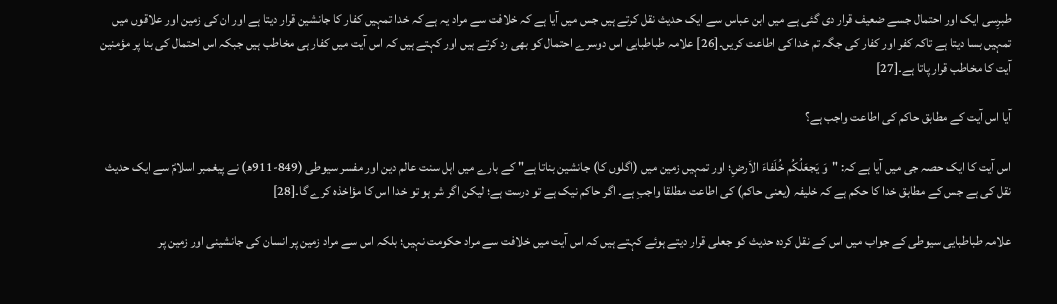طبرِسی ایک اور احتمال جسے ضعیف قرار دی گئی ہے میں ابن عباس سے ایک حدیث نقل کرتے ہیں جس میں آیا ہے کہ خلافت سے مراد یہ ہے کہ خدا تمہیں کفار کا جانشین قرار دیتا ہے اور ان کی زمین اور علاقوں میں تمہیں بسا دیتا ہے تاکہ کفر اور کفار کی جگہ تم خدا کی اطاعت کریں۔[26] علامہ طباطبایی اس دوسرے احتمال کو بھی رد کرتے ہیں اور کہتے ہیں کہ اس آیت میں کفار ہی مخاطب ہیں جبکہ اس احتمال کی بنا پر مؤمنین آیت کا مخاطب قرار پاتا ہے۔[27]

آیا اس آیت کے مطابق حاکم کی اطاعت واجب ہے؟

اس آیت کا ایک حصہ جی میں آیا ہے کہ: "وَ یَجعَلُکُم خُلَفاءَ الاَرضِ؛ اور تمہیں زمین میں (اگلوں کا) جانشین بناتا ہے" کے بارے میں اہل‌ سنت عالم دین اور مفسر سیوطی (849-911ھ) نے پیغمبر اسلامؐ سے ایک حدیث نقل کی ہے جس کے مطابق خدا کا حکم ہے کہ خلیفہ (یعنی حاکم) کی اطاعت مطلقا واجبِ ہے۔ اگر حاکم نیک ہے تو درست ہے؛ لیکن اگر شر ہو تو خدا اس کا مؤاخذہ کرے گا۔[28]

علامہ طباطبایی سیوطی کے جواب میں اس کے نقل کردہ حدیث کو جعلی قرار دیتے ہوئے کہتے ہیں کہ اس آیت میں خلافت سے مراد حکومت نہیں؛ بلکہ اس سے مراد زمین پر انسان کی جانشینی اور زمین پر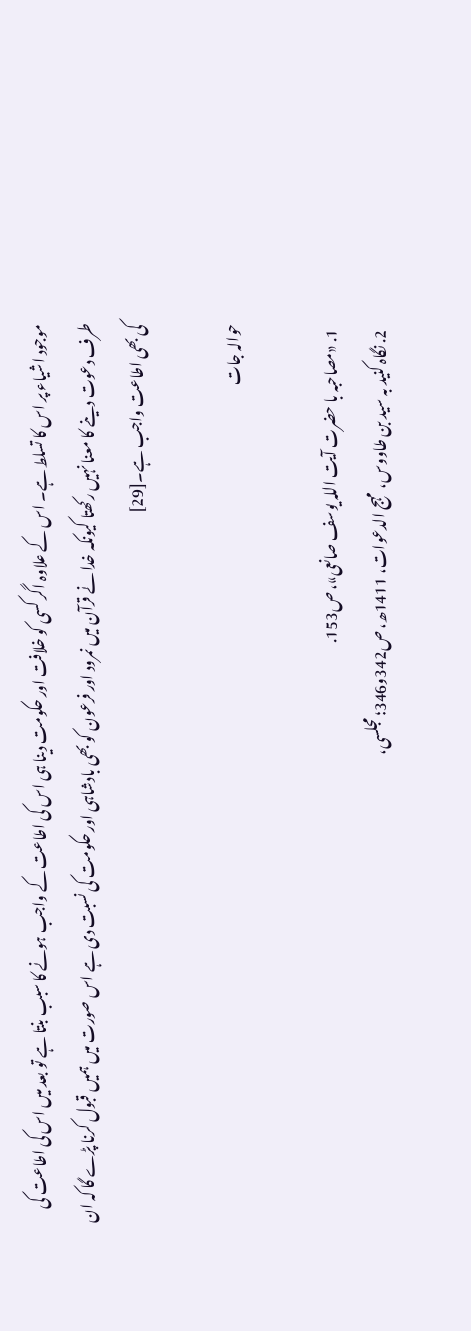موجود اشیاء پر اس کا تسلط ہے۔ اس کے علاوہ اگر کسی کو خلافت اور حکومت دینا ہی اس کی اطاعت کے واجب ہونے کا سبب بنتا ہے تو بعد میں اس کی اطاعت کی طرف دعوت دینے کا معنا نہیں رکھتا کیونکہ خدا نے قرآن میں نمرود اور فرعون کو بھی بادشاہی اور حکومت کی نسبت دی ہے اس صورت میں ہمیں قبول کرنا پڑے گا کہ ان کی بھی اطاعت واجب ہے۔[29]

حوالہ جات

  1. «مصاحبہ با حضرت آیت اللہ یوسف صانعی»، ص153.
  2. نگاہ کنید بہ سید بن طاووس، مہج الدعوات، 1411ھ، ص342و346؛ مجلسی،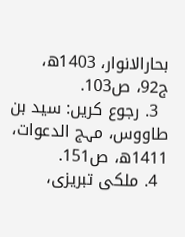بحارالانوار، 1403ھ، ج92، ص103.
  3. رجوع کریں: سید بن طاووس، مہج الدعوات، 1411ھ، ص151.
  4. ملکی تبریزی،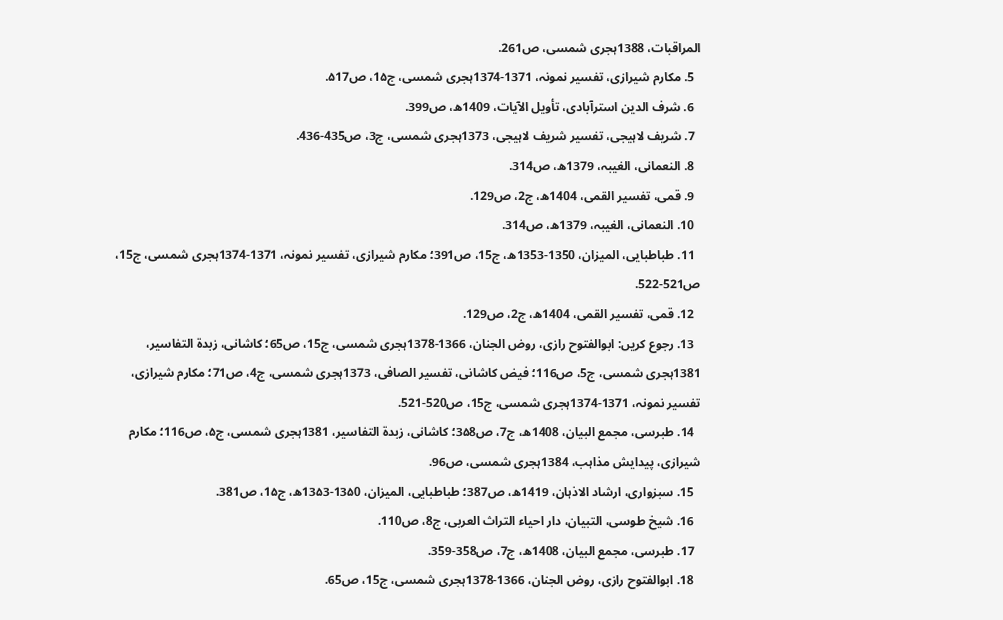المراقبات، 1388ہجری شمسی، ص261.
  5. مکارم شیرازی، تفسیر نمونہ، 1371-1374ہجری شمسی، ج1۵، ص۵17.
  6. شرف الدین استرآبادى، تأويل الآيات، 1409ھ، ص399.
  7. شریف لاہیجی، تفسير شريف لاہيجى، 1373ہجری شمسی، ج3، ص435-436.
  8. النعمانی، الغيبہ،‌ 1379ھ، ص314.
  9. قمی، تفسير القمی، 1404ھ، ج2، ص129.
  10. النعمانی، الغيبہ،‌ 1379ھ، ص314.
  11. طباطبایی، المیزان، 1350-1353ھ، ج15، ص391؛ مکارم شیرازی، تفسیر نمونہ، 1371-1374ہجری شمسی، ج15، ص521-522.
  12. قمی، تفسير القمی، 1404ھ، ج2، ص129.
  13. رجوع کریں: ابو‌الفتوح رازی، روض الجنان، 1366-1378ہجری شمسی، ج15، ص65؛ کاشانی، زبدۃ التفاسير، 1381ہجری شمسی، ج5، ص116؛ فیض کاشانی، تفسير الصافی، 1373ہجری شمسی، ج4، ص71؛ مکارم شیرازی، تفسیر نمونہ، 1371-1374ہجری شمسی، ج15، ص520-521.
  14. طبرسی، مجمع البیان، 1408ھ، ج7، ص3۵8؛ کاشانی، زبدة التفاسير، 1381ہجری شمسی، ج۵، ص116؛ مکارم شیرازی، پیدایش مذاہب، 1384ہجری شمسی، ص96.
  15. سبزواری، ارشاد الاذہان، 1419ھ، ص387؛ طباطبایی، المیزان، 13۵0-13۵3ھ، ج1۵، ص381.
  16. شیخ طوسی، التبيان، دار احیاء التراث العربی، ج8، ص110.
  17. طبرسی، مجمع البیان، 1408ھ، ج7، ص358-359.
  18. ابو‌الفتوح رازی، روض الجنان، 1366-1378ہجری شمسی، ج15، ص65.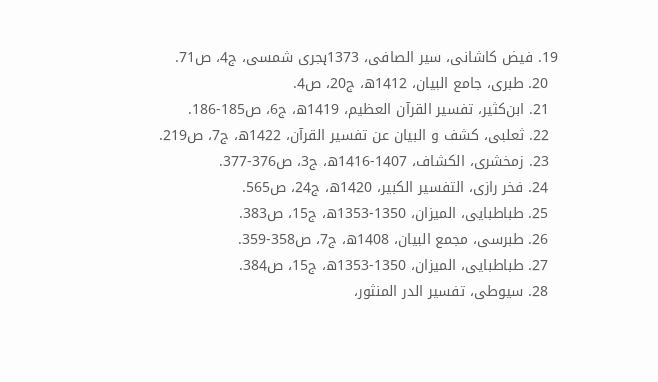19. فیض کاشانی، سير الصافی، 1373ہجری شمسی، ج4، ص71.
  20. طبری، جامع البیان، 1412ھ، ج20، ص4.
  21. ابن‌کثیر، تفسیر القرآن العظیم، 1419ھ، ج6، ص185-186.
  22. ثعلبی، کشف و البیان عن تفسیر القرآن، 1422ھ، ج7، ص219.
  23. زمخشری، الکشاف، 1407-1416ھ، ج3، ص376-377.
  24. فخر رازی، التفسیر الکبیر، 1420ھ، ج24، ص565.
  25. طباطبایی، المیزان، 1350-1353ھ، ج15، ص383.
  26. طبرسی، مجمع البیان، 1408ھ، ج7، ص358-359.
  27. طباطبایی، المیزان، 1350-1353ھ، ج15، ص384.
  28. سیوطی، تفسیر الدر المنثور،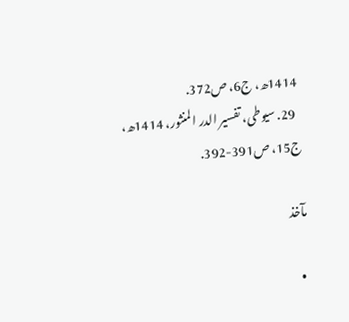1414ھ، ج6، ص372.
  29. سیوطی، تفسیر الدر المنثور، 1414ھ، ج15، ص391-392.

مآخذ

  •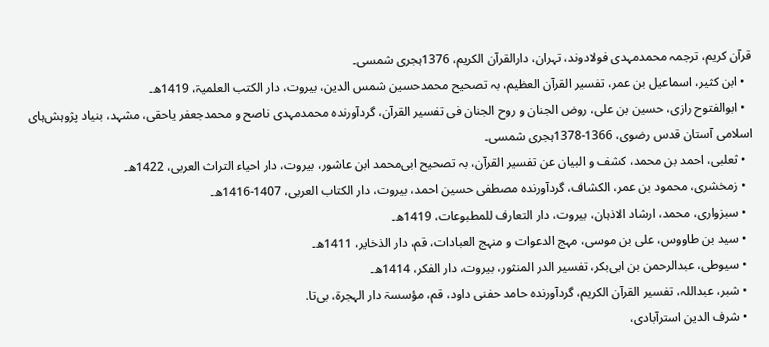قرآن کریم، ترجمہ محمدمہدی فولادوند، تہران، دارالقرآن الکریم، 1376ہجری شمسی۔
  • ابن‌ کثیر، اسماعیل بن عمر، تفسیر القرآن العظیم، بہ تصحیح محمدحسین شمس الدین، بیروت، دار الکتب العلمیۃ، 1419ھ۔
  • ابوالفتوح رازی، حسین بن علی، روض الجنان و روح الجنان فی تفسیر القرآن، گردآورندہ محمدمہدی ناصح و محمدجعفر یاحقی، مشہد، بنیاد پژوہش‌ہای اسلامی آستان قدس رضوی، 1366-1378ہجری شمسی۔
  • ثعلبی، احمد بن محمد، کشف و البیان عن تفسیر القرآن، بہ تصحیح ابی‌محمد ابن عاشور، بیروت، دار احیاء التراث العربی، 1422ھ۔
  • زمخشری، محمود بن عمر، الکشاف، گردآورندہ مصطفی حسین احمد، بیروت، دار الکتاب العربی، 1407-1416ھ۔
  • سبزواری، محمد، ارشاد الاذہان، بیروت، دار التعارف للمطبوعات، 1419ھ۔
  • سید بن طاووس، علی بن موسی، مہج الدعوات و منہج العبادات، قم،‌ دار الذخایر، 1411ھ۔
  • سیوطی، عبدالرحمن بن ابی‌‌بکر، تفسیر الدر المنثور، بیروت، دار الفکر، 1414ھ۔
  • شبر، عبداللہ، تفسیر القرآن الکریم، گردآورندہ حامد حفنی داود، قم، مؤسسۃ دار الہجرۃ، بی‌تا.
  • شرف الدین استرآبادى،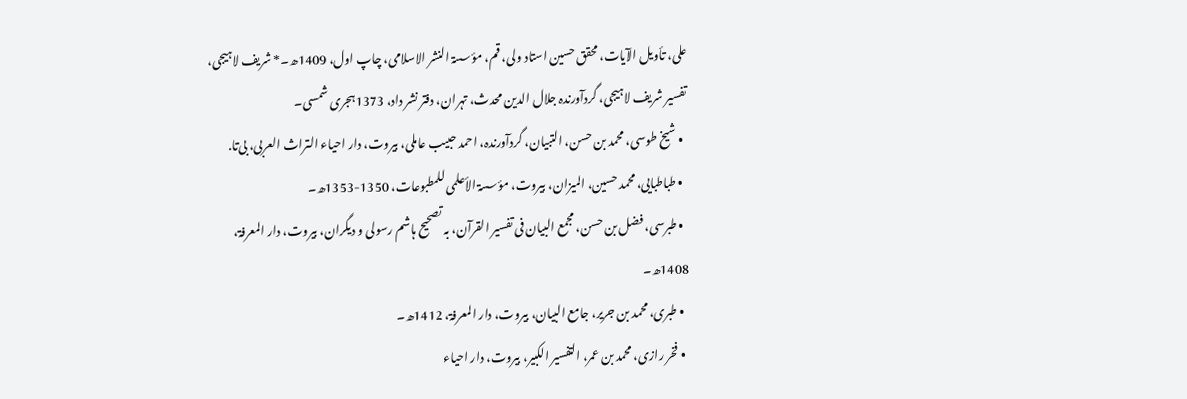على‌، تأويل الآيات، محقق حسین استاد ولی، قم، مؤسسۃ النشر الاسلامی، چاپ اول، 1409ھ۔* شریف لاہیجی، تفسير شريف لاہيجى، گردآورندہ جلال الدین محدث، تہران، دفتر نشر داد، 1373ہجری شمسی۔
  • شیخ طوسی، محمد بن حسن، التبيان، گردآورندہ، احمد حبیب عاملی، بیروت، دار احیاء التراث العربی، بی‌تا.
  • طباطبایی، محمد حسین، المیزان، بیروت، مؤسسۃ الأعلمی للمطبوعات، 1350-1353ھ۔
  • طبرسی، فضل بن حسن، مجمع البیان فی تفسیر القرآن، بہ تصحیح ہاشم رسولی و دیگران، بیروت، دار المعرفۃ، 1408ھ۔
  • طبری، محمد بن جریر، جامع البیان، بیروت، دار المعرفۃ، 1412ھ۔
  • فخر رازی، محمد بن عمر، التفسیر الکبیر، بیروت، دار احیاء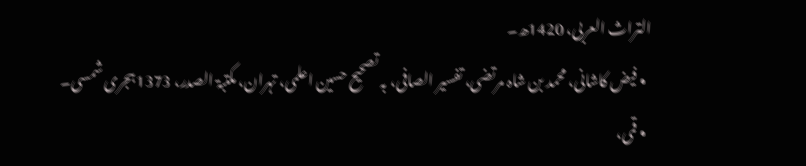التراث العربی، 1420ھ۔
  • فیض کاشانی، محمد بن شاہ مرتضی، تفسير الصافی، بہ تصحیح حسین اعلمی، تہران، مکتبۃ الصدر، 1373ہجری شمسی۔
  • قمی،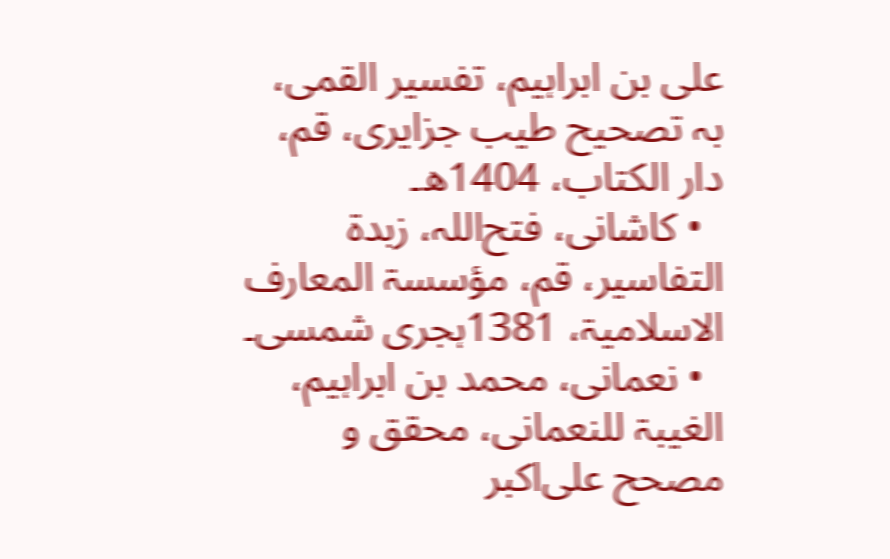علی بن ابراہیم، تفسير القمی، بہ تصحیح طیب جزایری، قم، دار الکتاب، 1404ھ۔
  • کاشانی، فتح‌‌اللہ، زبدۃ التفاسير، قم، مؤسسۃ المعارف الاسلامیۃ، 1381ہجری شمسی۔
  • نعمانی، محمد بن ابراہيم، الغيبۃ للنعمانی،‌ محقق و مصحح علی‌اکبر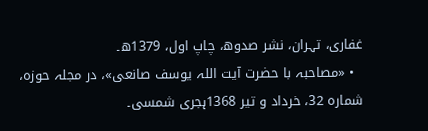غفاری، تہران، نشر صدوھ، چاپ اول، 1379ھ۔
  • «مصاحبہ با حضرت آیت اللہ یوسف صانعی»، در مجلہ حوزہ، شمارہ 32، خرداد و تیر 1368ہجری شمسی۔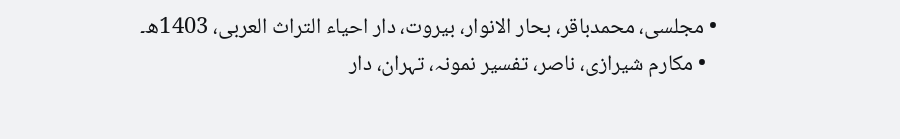• مجلسی، محمدباقر، بحار الانوار، بیروت،‌ دار احیاء التراث العربی، 1403ھ۔
  • مکارم شیرازی، ناصر، تفسیر نمونہ، تہران، دار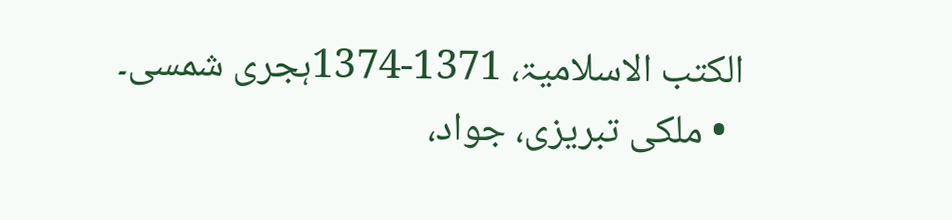الکتب الاسلامیۃ، 1371-1374ہجری شمسی۔
  • ملکی تبریزی، جواد،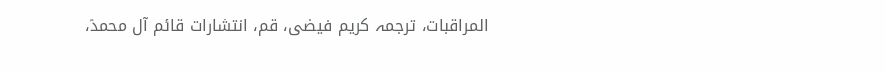المراقبات، ترجمہ کریم فیضی، قم، انتشارات قائم آل محمدؐ،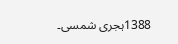1388ہجری شمسی۔